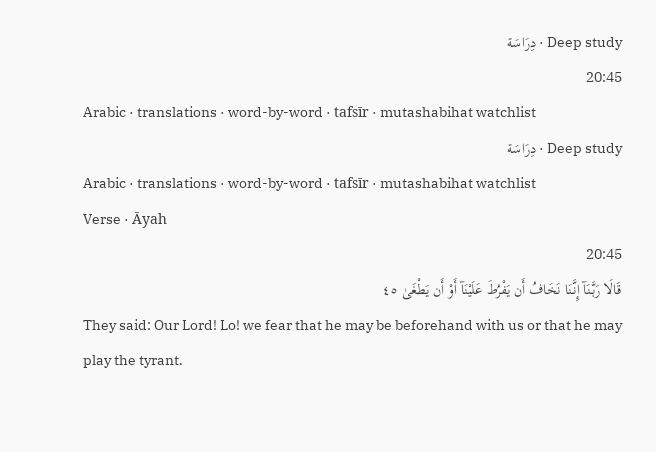Deep study · دِرَاسَة
20:45
Arabic · translations · word-by-word · tafsīr · mutashabihat watchlist
Deep study · دِرَاسَة
Arabic · translations · word-by-word · tafsīr · mutashabihat watchlist
Verse · Āyah
20:45
قَالَا رَبَّنَآ إِنَّنَا نَخَافُ أَن يَفْرُطَ عَلَيْنَآ أَوْ أَن يَطْغَىٰ ٤٥
They said: Our Lord! Lo! we fear that he may be beforehand with us or that he may play the tyrant.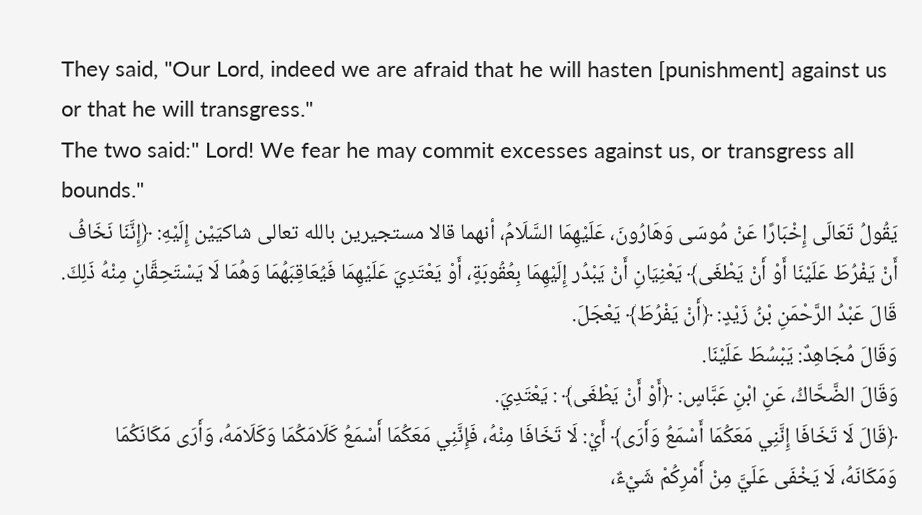They said, "Our Lord, indeed we are afraid that he will hasten [punishment] against us or that he will transgress."
The two said:" Lord! We fear he may commit excesses against us, or transgress all bounds."
يَقُولُ تَعَالَى إِخْبَارًا عَنْ مُوسَى وَهَارُونَ، عَلَيْهِمَا السَّلَامُ، أنهما قالا مستجيرين بالله تعالى شاكيَيْن إِلَيْهِ: ﴿إِنَّنَا نَخَافُ أَنْ يَفْرُطَ عَلَيْنَا أَوْ أَنْ يَطْغَى﴾ يَعْنِيَانِ أَنْ يَبْدُر إِلَيْهِمَا بِعُقُوبَةٍ، أَوْ يَعْتَدِيَ عَلَيْهِمَا فَيُعَاقِبَهُمَا وَهُمَا لَا يَسْتَحِقَّانِ مِنْهُ ذَلِكَ.
قَالَ عَبْدُ الرَّحْمَنِ بْنُ زَيْدٍ: ﴿أَنْ يَفْرُطَ﴾ يَعْجَلَ.
وَقَالَ مُجَاهِدٌ: يَبْسُطَ عَلَيْنَا.
وَقَالَ الضَّحَّاكُ، عَنِ ابْنِ عَبَّاسٍ: ﴿أَوْ أَنْ يَطْغَى﴾ : يَعْتَدِيَ.
﴿قَالَ لَا تَخَافَا إِنَّنِي مَعَكُمَا أَسْمَعُ وَأَرَى﴾ أَيْ: لَا تَخَافَا مِنْهُ، فَإِنَّنِي مَعَكُمَا أَسْمَعُ كَلَامَكُمَا وَكَلَامَهُ، وَأَرَى مَكَانَكُمَا وَمَكَانَهُ، لَا يَخْفَى عَلَيَّ مِنْ أَمْرِكُمْ شَيْءٌ،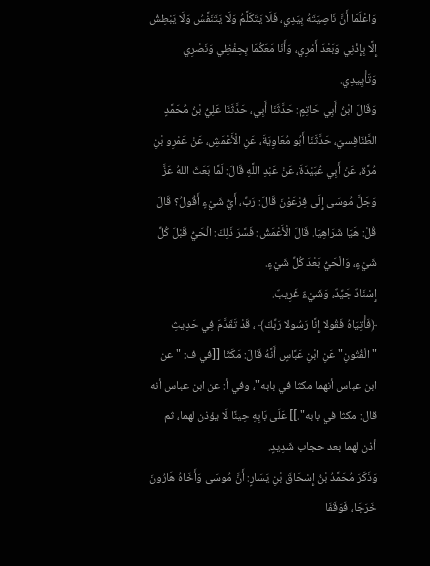وَاعْلَمَا أَنَّ نَاصِيَتَهُ بِيَدِي، فَلَا يَتَكَلَّمُ وَلَا يَتَنَفَّسُ وَلَا يَبْطِشُ إِلَّا بِإِذْنِي وَبَعْدَ أَمْرِي، وَأَنَا مَعَكُمَا بِحِفْظِي وَنَصْرِي وَتَأْيِيدِي.
وَقَالَ ابْنُ أَبِي حَاتِمٍ: حَدَّثَنَا أَبِي، حَدَّثَنَا عَلِيُّ بْنُ مُحَمَّدٍ الطَّنَافِسيّ، حَدَّثَنَا أَبُو مُعَاوِيَةَ، عَنِ الْأَعْمَشِ، عَنْ عَمْرِو بْنِ مُرَّة، عَنْ أَبِي عُبَيْدَةَ، عَنْ عَبْدِ اللَّهِ قَالَ: لَمَّا بَعَثَ اللهُ عَزَّ وَجَلَّ مُوسَى إِلَى فِرْعَوْنَ قَالَ: رَبِّ، أَيُّ شَيْءٍ أَقُولُ؟ قَالَ قُلْ: هَيَا شَرَاهِيَا. قَالَ الْأَعْمَشُ: فَسَّرَ ذَلِكَ: الْحَيُّ قَبْلَ كُلِّ شَيْءٍ، وَالْحَيُّ بَعْدَ كُلِّ شَيْءٍ.
إِسْنَادٌ جَيِّدٌ، وَشَيْءٌ غَرِيبٌ.
﴿فَأْتِيَاهُ فَقُولا إِنَّا رَسُولا رَبِّكَ﴾ ، قَدْ تَقَدَّمَ فِي حَدِيثِ "الْفُتُونِ" عَنِ ابْنِ عَبَّاسٍ أَنَّهُ قَالَ: مَكَثَا [[في ف: "عن ابن عباس أنهما مكثا في بابه"، وفي أ: عن ابن عباس أنه قال: مكثا في بابه".]] عَلَى بَابِهِ حِينًا لَا يؤذن لهما، ثم أذن لهما بعد حجاب شَدِيدٍ.
وَذَكَرَ مُحَمَّدُ بْنُ إِسْحَاقَ بْنِ يَسَارٍ: أَنَّ مُوسَى وَأَخَاهُ هَارُونَ خَرَجَا، فَوَقَفَا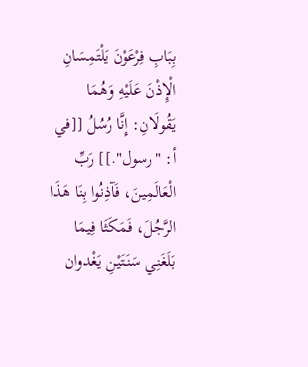بِبَابِ فِرْعَوْنَ يَلْتَمِسَانِ الْإِذْنَ عَلَيْهِ وَهُمَا يَقُولَانِ: إِنَّا رُسُلُ [[في أ: "رسول".]] رَبِّ الْعَالَمِينَ، فَآذِنُوا بِنَا هَذَا الرَّجُلَ، فَمَكَثَا فِيمَا بَلَغَنِي سَنَتَيْنِ يَغْدوان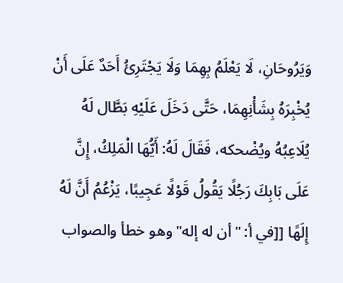وَيَرُوحَانِ، لَا يَعْلَمُ بِهِمَا وَلَا يَجْتَرِئُ أَحَدٌ عَلَى أَنْ يُخْبِرَهُ بِشَأْنِهِمَا، حَتَّى دَخَلَ عَلَيْهِ بَطَّال لَهُ يُلَاعِبُهُ ويُضْحكه، فَقَالَ لَهُ: أَيُّهَا الْمَلِكُ، إِنَّ عَلَى بَابِكَ رَجُلًا يَقُولُ قَوْلًا عَجِيبًا، يَزْعُمُ أَنَّ لَهُ إِلَهًا [[في أ: "أن له إله" وهو خطأ والصواب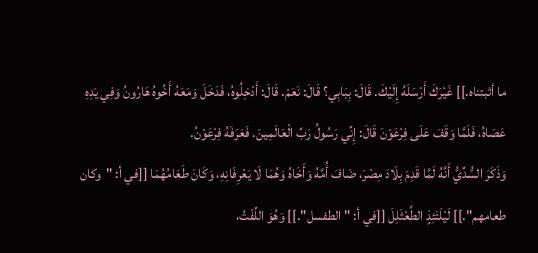ما أثبتناه.]] غَيْرَكَ أَرْسَلَهُ إِلَيْكَ. قَالَ: بِبَابِي؟ قَالَ: نَعَمْ. قَالَ: أَدْخِلُوهُ، فَدَخَلَ وَمَعَهُ أَخُوهُ هَارُونُ وَفِي يَدِهِ عَصَاهُ، فَلَمَّا وَقَفَ عَلَى فِرْعَوْنَ قَالَ: إِنِّي رَسُولُ رَبِّ الْعَالَمِينَ. فَعَرَفَهُ فِرْعَوْنُ.
وَذَكَرَ السُّدِّيُّ أَنَّهُ لَمَّا قَدِمَ بِلَادَ مِصْرَ، ضَافَ أُمَّهُ وَأَخَاهُ وَهُمَا لَا يَعْرِفَانِهِ، وَكَانَ طَعَامُهُمَا [[في أ: "وكان طعامهم".]] لَيْلَتَئِذٍ الطَّعْثَلِلَ [[في أ: "الطفسل".]] وَهُوَ اللِّفْتُ،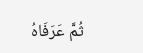ثُمَّ عَرَفَاهُ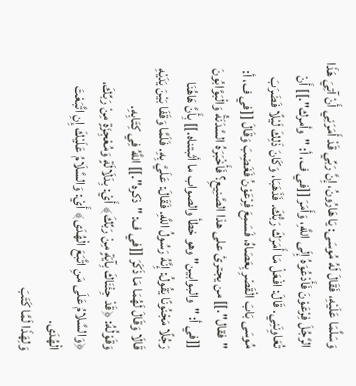وَسَلَّمَا عَلَيْهِ، فَقَالَ لَهُ مُوسَى: يَا هَارُونُ، إِنَّ رَبِّي قَدْ أَمَرَنِي أَنْ آتِيَ هَذَا الرَّجُلَ فِرْعَوْنَ فَأَدْعُوَهُ إِلَى اللَّهِ، وَأَمَرَ [[في ف، أ: "وأمرك".]] أَنْ تُعَاوِنَنِي. قَالَ: افْعَلْ مَا أَمَرَكَ رَبُّكَ. فَذَهَبَا، وَكَانَ ذَلِكَ لَيْلًا فَضَرَبَ مُوسَى بَابَ الْقَصْرِ بِعَصَاهُ، فَسَمِعَ فِرْعَوْنُ فَغَضِبَ وَقَالَ [[في ف، أ: "فقال".]] من يجترئ على هذا الصَّنِيعِ؟ فَأَخْبَرَهُ السَّدَنَةُ وَالْبَوَّابُونَ [[في أ: "والبوابين" وهو خطأ والصواب ما أثبتناه.]] بِأَنَّ هَاهُنَا رَجُلًا مَجْنُونًا يَقُولُ: إِنَّهُ رَسُولُ اللَّهِ. فَقَالَ: عَلَيَّ بِهِ. فَلَمَّا وَقَفَا بَيْنَ يَدَيْهِ قَالَا وَقَالَ لَهُمَا مَا ذَكَرَ [[في ف: "ذكره".]] اللَّهُ فِي كِتَابِهِ.
وَقَوْلُهُ: ﴿قَدْ جِئْنَاكَ بِآيَةٍ مِنْ رَبِّكَ﴾ أَيْ: بِدَلَالَةٍ وَمُعْجِزَةٍ مِنْ رَبِّكَ، ﴿وَالسَّلامُ عَلَى مَنِ اتَّبَعَ الْهُدَى﴾ أَيْ: وَالسَّلَامُ عَلَيْكَ إِنِ اتَّبَعْتَ الْهُدَى.
وَلِهَذَا لَمَّا كَتَبَ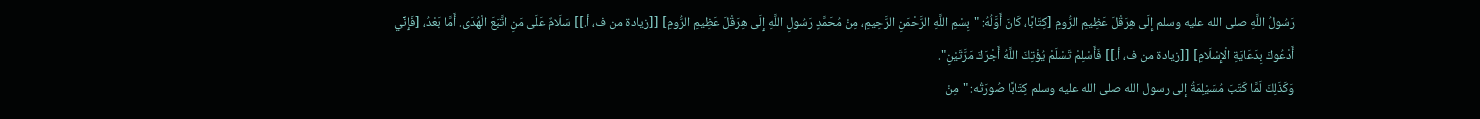رَسُولُ اللَّهِ صلى الله عليه وسلم إِلَى هِرَقْلَ عَظِيمِ الرُّومِ [كِتَابًا، كَانَ أَوَّلُهُ: "بِسْمِ اللَّهِ الرَّحْمَنِ الرَّحِيمِ، مِنْ مُحَمَّدٍ رَسُولِ اللَّهِ إِلَى هِرَقْلَ عَظِيمِ الرُّومِ] [[زيادة من ف، أ.]] سَلَامٌ عَلَى مَنِ اتَّبَعَ الْهُدَى. أَمَّا بَعْدُ، [فَإِنِّي أَدْعُوكَ بِدَعَايَةِ الْإِسْلَامِ] [[زيادة من ف، أ.]] فَأَسْلِمْ تَسْلَمْ يُؤْتِكَ اللَّهُ أَجْرَكَ مَرَّتَيْنِ".
وَكَذَلِكَ لَمَّا كَتَبَ مُسَيْلِمَةُ إلى رسول الله صلى الله عليه وسلم كِتَابًا صُورَتُه: "مِنْ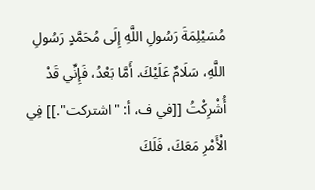مُسَيْلِمَةَ رَسُولِ اللَّهِ إِلَى مُحَمَّدٍ رَسُولِ اللَّهِ، سَلَامٌ عَلَيْكَ. أَمَّا بَعْدُ، فَإِنِّي قَدْ أُشْرِكْتُ [[في ف، أ: "اشتركت".]] فِي الْأَمْرِ مَعَكَ، فَلَكَ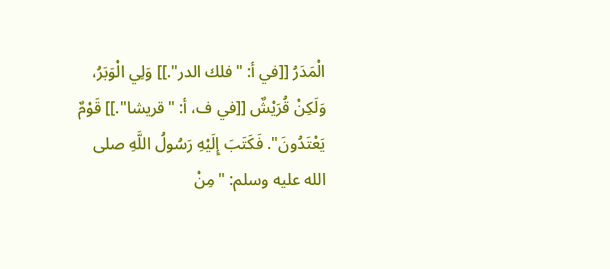الْمَدَرُ [[في أ: "فلك الدر".]] وَلِي الْوَبَرُ، وَلَكِنْ قُرَيْشٌ [[في ف، أ: "قريشا".]] قَوْمٌ يَعْتَدُونَ". فَكَتَبَ إِلَيْهِ رَسُولُ اللَّهِ صلى الله عليه وسلم: "مِنْ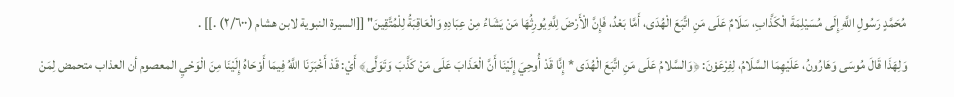مُحَمَّدٍ رَسُولِ اللَّهِ إِلَى مُسَيْلِمَةَ الْكَذَّابِ، سَلَامٌ عَلَى مَنِ اتَّبَعَ الْهُدَى، أَمَّا بَعْدُ، فَإِنَّ الْأَرْضَ لِلَّهِ يُورِثُهَا مَنْ يَشَاءُ مِنْ عِبَادِهِ وَالْعَاقِبَةُ لِلْمُتَّقِينَ" [[السيرة النبوية لابن هشام (٢/٦٠٠) .]] .
وَلِهَذَا قَالَ مُوسَى وَهَارُونُ، عَلَيْهِمَا السَّلَامُ، لِفِرْعَوْنَ: ﴿وَالسَّلامُ عَلَى مَنِ اتَّبَعَ الْهُدَى * إِنَّا قَدْ أُوحِيَ إِلَيْنَا أَنَّ الْعَذَابَ عَلَى مَنْ كَذَّبَ وَتَوَلَّى﴾ أَيْ: قَدْ أَخْبَرَنَا اللَّهُ فِيمَا أَوْحَاهُ إِلَيْنَا مِنَ الْوَحْيِ المعصوم أن العذاب متحمض لِمَنْ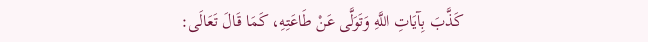كَذَّبَ بِآيَاتِ اللَّهِ وَتَوَلَّى عَنْ طَاعَتِهِ، كَمَا قَالَ تَعَالَى: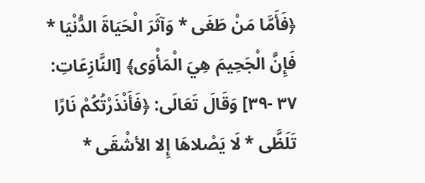﴿فَأَمَّا مَنْ طَغَى * وَآثَرَ الْحَيَاةَ الدُّنْيَا * فَإِنَّ الْجَحِيمَ هِيَ الْمَأْوَى﴾ [النَّازِعَاتِ: ٣٧ -٣٩] وَقَالَ تَعَالَى: ﴿فَأَنْذَرْتُكُمْ نَارًا تَلَظَّى * لَا يَصْلاهَا إِلا الأشْقَى *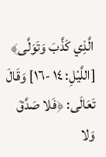الَّذِي كَذَّبَ وَتَوَلَّى﴾ [اللَّيْلِ: ١٤ -١٦] وَقَالَ تَعَالَى: ﴿فَلا صَدَّقَ وَلا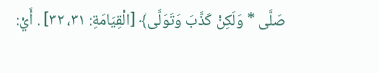صَلَّى * وَلَكِنْ كَذَّبَ وَتَوَلَّى﴾ [الْقِيَامَةِ: ٣١، ٣٢] . أَيْ: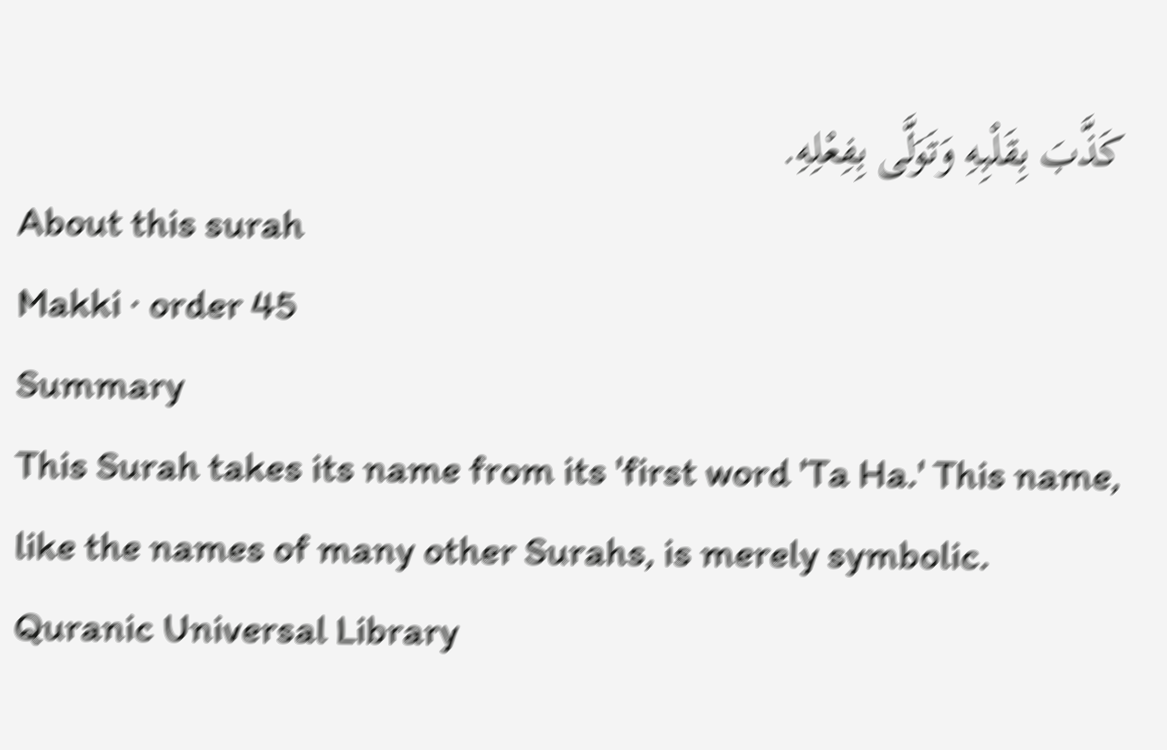كَذَّبَ بِقَلْبِهِ وَتَوَلَّى بِفِعْلِهِ.
About this surah
Makki · order 45
Summary
This Surah takes its name from its 'first word 'Ta Ha.' This name, like the names of many other Surahs, is merely symbolic.
Quranic Universal Library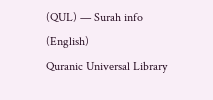(QUL) — Surah info (English)
Quranic Universal Library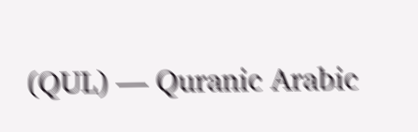(QUL) — Quranic Arabic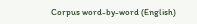Corpus word-by-word (English)